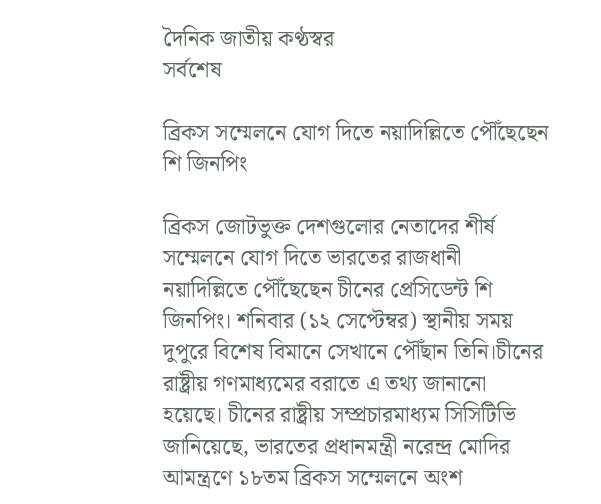দৈনিক জাতীয় কণ্ঠস্বর
সর্বশেষ

ব্রিকস সম্মেলনে যোগ দিতে নয়াদিল্লিতে পৌঁছেছেন শি জিনপিং

ব্রিকস জোটভুক্ত দেশগুলোর নেতাদের শীর্ষ সম্মেলনে যোগ দিতে ভারতের রাজধানী নয়াদিল্লিতে পৌঁছেছেন চীনের প্রেসিডেন্ট শি জিনপিং। শনিবার (১২ সেপ্টেম্বর) স্থানীয় সময় দুপুরে বিশেষ বিমানে সেখানে পৌঁছান তিনি।চীনের রাষ্ট্রীয় গণমাধ্যমের বরাতে এ তথ্য জানানো হয়েছে। চীনের রাষ্ট্রীয় সম্প্রচারমাধ্যম সিসিটিভি জানিয়েছে, ভারতের প্রধানমন্ত্রী নরেন্দ্র মোদির আমন্ত্রণে ১৮তম ব্রিকস সম্মেলনে অংশ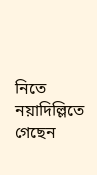নিতে নয়াদিল্লিতে গেছেন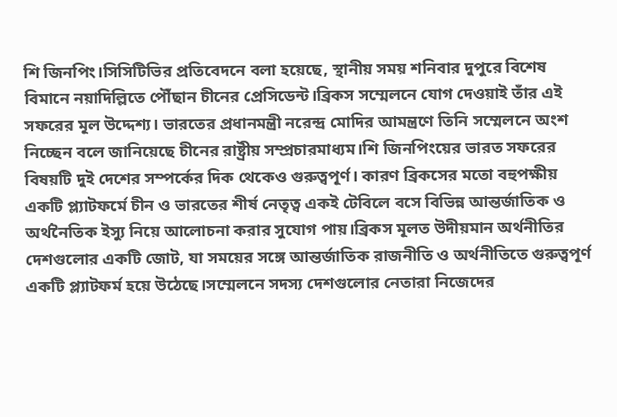শি জিনপিং।সিসিটিভির প্রতিবেদনে বলা হয়েছে, স্থানীয় সময় শনিবার দুপুরে বিশেষ বিমানে নয়াদিল্লিতে পৌঁছান চীনের প্রেসিডেন্ট।ব্রিকস সম্মেলনে যোগ দেওয়াই তাঁর এই সফরের মূল উদ্দেশ্য। ভারতের প্রধানমন্ত্রী নরেন্দ্র মোদির আমন্ত্রণে তিনি সম্মেলনে অংশ নিচ্ছেন বলে জানিয়েছে চীনের রাষ্ট্রীয় সম্প্রচারমাধ্যম।শি জিনপিংয়ের ভারত সফরের বিষয়টি দুই দেশের সম্পর্কের দিক থেকেও গুরুত্বপূর্ণ। কারণ ব্রিকসের মতো বহুপক্ষীয় একটি প্ল্যাটফর্মে চীন ও ভারতের শীর্ষ নেতৃত্ব একই টেবিলে বসে বিভিন্ন আন্তর্জাতিক ও অর্থনৈতিক ইস্যু নিয়ে আলোচনা করার সুযোগ পায়।ব্রিকস মূলত উদীয়মান অর্থনীতির দেশগুলোর একটি জোট, যা সময়ের সঙ্গে আন্তর্জাতিক রাজনীতি ও অর্থনীতিতে গুরুত্বপূর্ণ একটি প্ল্যাটফর্ম হয়ে উঠেছে।সম্মেলনে সদস্য দেশগুলোর নেতারা নিজেদের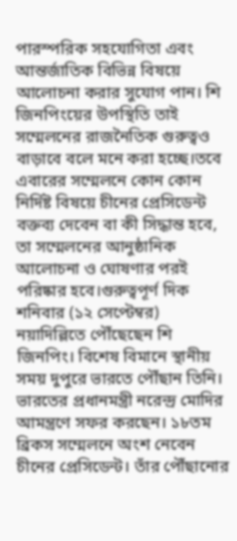পারস্পরিক সহযোগিতা এবং আন্তর্জাতিক বিভিন্ন বিষয়ে আলোচনা করার সুযোগ পান। শি জিনপিংয়ের উপস্থিতি তাই সম্মেলনের রাজনৈতিক গুরুত্বও বাড়াবে বলে মনে করা হচ্ছে।তবে এবারের সম্মেলনে কোন কোন নির্দিষ্ট বিষয়ে চীনের প্রেসিডেন্ট বক্তব্য দেবেন বা কী সিদ্ধান্ত হবে, তা সম্মেলনের আনুষ্ঠানিক আলোচনা ও ঘোষণার পরই পরিষ্কার হবে।গুরুত্বপূর্ণ দিক শনিবার (১২ সেপ্টেম্বর) নয়াদিল্লিতে পৌঁছেছেন শি জিনপিং। বিশেষ বিমানে স্থানীয় সময় দুপুরে ভারতে পৌঁছান তিনি। ভারতের প্রধানমন্ত্রী নরেন্দ্র মোদির আমন্ত্রণে সফর করছেন। ১৮তম ব্রিকস সম্মেলনে অংশ নেবেন চীনের প্রেসিডেন্ট। তাঁর পৌঁছানোর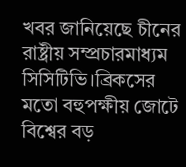খবর জানিয়েছে চীনের রাষ্ট্রীয় সম্প্রচারমাধ্যম সিসিটিভি।ব্রিকসের মতো বহুপক্ষীয় জোটে বিশ্বের বড়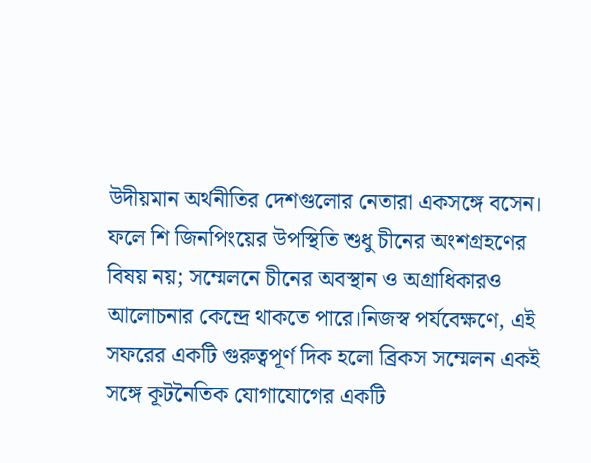উদীয়মান অর্থনীতির দেশগুলোর নেতারা একসঙ্গে বসেন। ফলে শি জিনপিংয়ের উপস্থিতি শুধু চীনের অংশগ্রহণের বিষয় নয়; সম্মেলনে চীনের অবস্থান ও অগ্রাধিকারও আলোচনার কেন্দ্রে থাকতে পারে।নিজস্ব পর্যবেক্ষণে, এই সফরের একটি গুরুত্বপূর্ণ দিক হলো ব্রিকস সম্মেলন একই সঙ্গে কূটনৈতিক যোগাযোগের একটি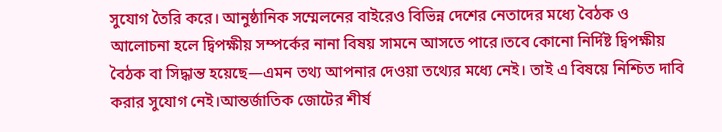সুযোগ তৈরি করে। আনুষ্ঠানিক সম্মেলনের বাইরেও বিভিন্ন দেশের নেতাদের মধ্যে বৈঠক ও আলোচনা হলে দ্বিপক্ষীয় সম্পর্কের নানা বিষয় সামনে আসতে পারে।তবে কোনো নির্দিষ্ট দ্বিপক্ষীয় বৈঠক বা সিদ্ধান্ত হয়েছে—এমন তথ্য আপনার দেওয়া তথ্যের মধ্যে নেই। তাই এ বিষয়ে নিশ্চিত দাবি করার সুযোগ নেই।আন্তর্জাতিক জোটের শীর্ষ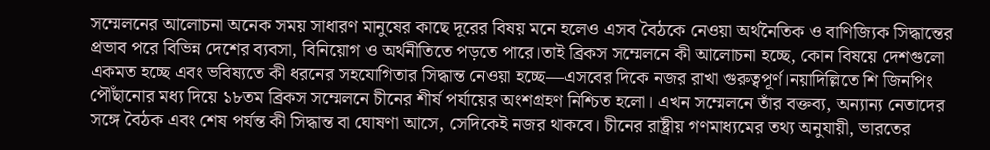সম্মেলনের আলোচনা অনেক সময় সাধারণ মানুষের কাছে দূরের বিষয় মনে হলেও এসব বৈঠকে নেওয়া অর্থনৈতিক ও বাণিজ্যিক সিদ্ধান্তের প্রভাব পরে বিভিন্ন দেশের ব্যবসা, বিনিয়োগ ও অর্থনীতিতে পড়তে পারে।তাই ব্রিকস সম্মেলনে কী আলোচনা হচ্ছে, কোন বিষয়ে দেশগুলো একমত হচ্ছে এবং ভবিষ্যতে কী ধরনের সহযোগিতার সিদ্ধান্ত নেওয়া হচ্ছে—এসবের দিকে নজর রাখা গুরুত্বপূর্ণ।নয়াদিল্লিতে শি জিনপিং পৌঁছানোর মধ্য দিয়ে ১৮তম ব্রিকস সম্মেলনে চীনের শীর্ষ পর্যায়ের অংশগ্রহণ নিশ্চিত হলো। এখন সম্মেলনে তাঁর বক্তব্য, অন্যান্য নেতাদের সঙ্গে বৈঠক এবং শেষ পর্যন্ত কী সিদ্ধান্ত বা ঘোষণা আসে, সেদিকেই নজর থাকবে। চীনের রাষ্ট্রীয় গণমাধ্যমের তথ্য অনুযায়ী, ভারতের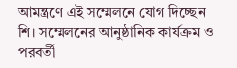আমন্ত্রণে এই সম্মেলনে যোগ দিচ্ছেন শি। সম্মেলনের আনুষ্ঠানিক কার্যক্রম ও পরবর্তী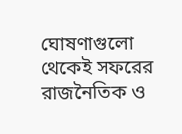ঘোষণাগুলো থেকেই সফরের রাজনৈতিক ও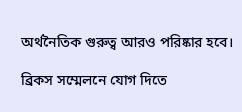অর্থনৈতিক গুরুত্ব আরও পরিষ্কার হবে।

ব্রিকস সম্মেলনে যোগ দিতে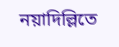নয়াদিল্লিতে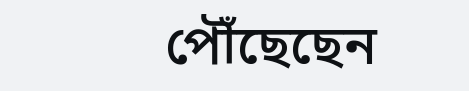পৌঁছেছেন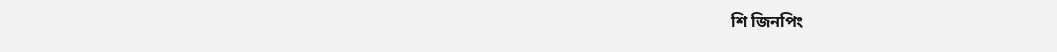শি জিনপিং